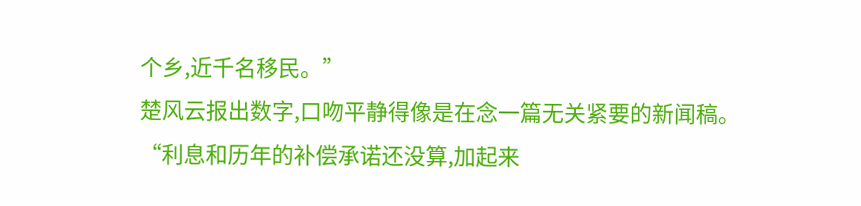个乡,近千名移民。”
楚风云报出数字,口吻平静得像是在念一篇无关紧要的新闻稿。
“利息和历年的补偿承诺还没算,加起来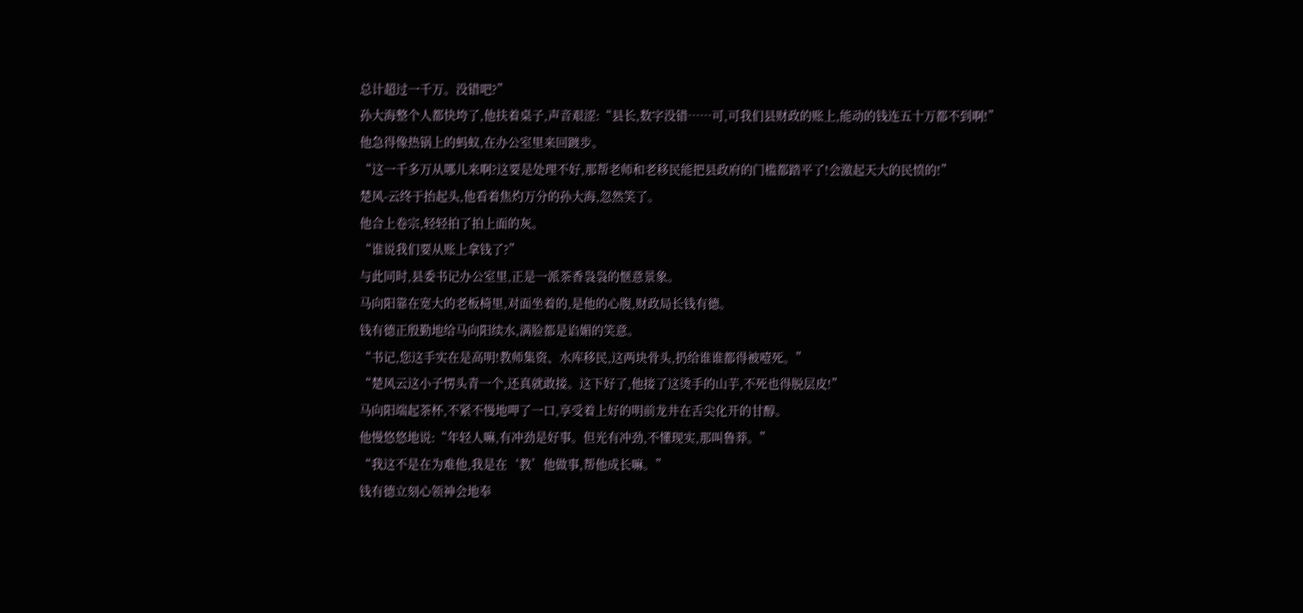总计超过一千万。没错吧?”
孙大海整个人都快垮了,他扶着桌子,声音艰涩:“县长,数字没错……可,可我们县财政的账上,能动的钱连五十万都不到啊!”
他急得像热锅上的蚂蚁,在办公室里来回踱步。
“这一千多万从哪儿来啊?这要是处理不好,那帮老师和老移民能把县政府的门槛都踏平了!会激起天大的民愤的!”
楚风-云终于抬起头,他看着焦灼万分的孙大海,忽然笑了。
他合上卷宗,轻轻拍了拍上面的灰。
“谁说我们要从账上拿钱了?”
与此同时,县委书记办公室里,正是一派茶香袅袅的惬意景象。
马向阳靠在宽大的老板椅里,对面坐着的,是他的心腹,财政局长钱有德。
钱有德正殷勤地给马向阳续水,满脸都是谄媚的笑意。
“书记,您这手实在是高明!教师集资、水库移民,这两块骨头,扔给谁谁都得被噎死。”
“楚风云这小子愣头青一个,还真就敢接。这下好了,他接了这烫手的山芋,不死也得脱层皮!”
马向阳端起茶杯,不紧不慢地呷了一口,享受着上好的明前龙井在舌尖化开的甘醇。
他慢悠悠地说:“年轻人嘛,有冲劲是好事。但光有冲劲,不懂现实,那叫鲁莽。”
“我这不是在为难他,我是在‘教’他做事,帮他成长嘛。”
钱有德立刻心领神会地奉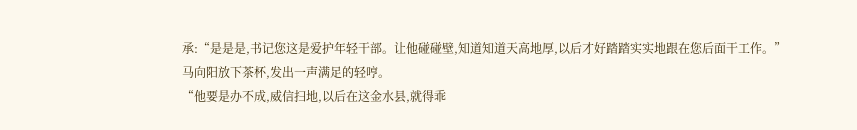承:“是是是,书记您这是爱护年轻干部。让他碰碰壁,知道知道天高地厚,以后才好踏踏实实地跟在您后面干工作。”
马向阳放下茶杯,发出一声满足的轻哼。
“他要是办不成,威信扫地,以后在这金水县,就得乖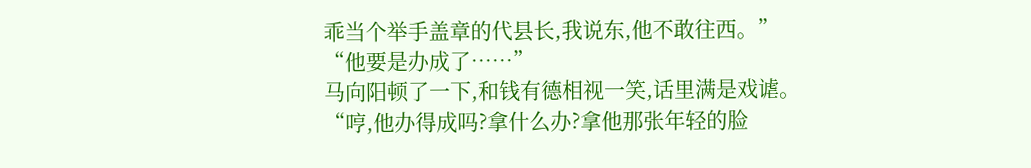乖当个举手盖章的代县长,我说东,他不敢往西。”
“他要是办成了……”
马向阳顿了一下,和钱有德相视一笑,话里满是戏谑。
“哼,他办得成吗?拿什么办?拿他那张年轻的脸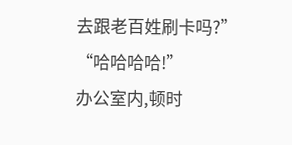去跟老百姓刷卡吗?”
“哈哈哈哈!”
办公室内,顿时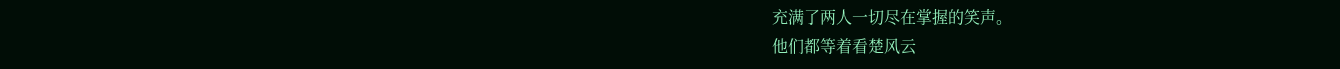充满了两人一切尽在掌握的笑声。
他们都等着看楚风云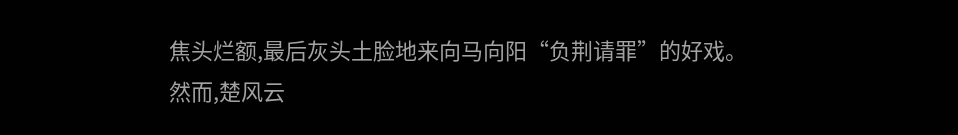焦头烂额,最后灰头土脸地来向马向阳“负荆请罪”的好戏。
然而,楚风云